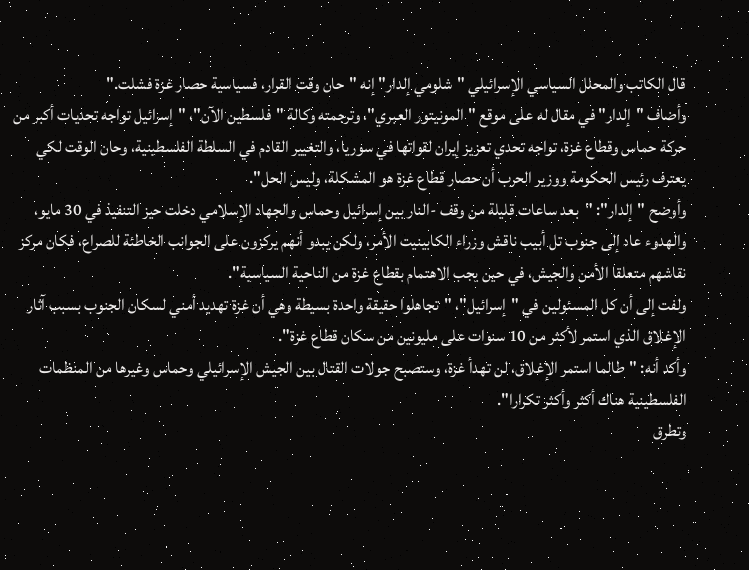قال الكاتب والمحلل السياسي الإسرائيلي "شلومي إلدار" إنه "حان وقت القرار، فسياسية حصار غزة فشلت."
وأضاف "إلدار" في مقال له على موقع "المونيتور العبري"، وترجمته وكالة "فلسطين الآن"، "إسرائيل تواجه تحديات أكبر من حركة حماس وقطاع غزة، تواجه تحدي تعزيز إيران لقواتها في سوريا، والتغيير القادم في السلطة الفلسطينية، وحان الوقت لكي يعترف رئيس الحكومة ووزير الحرب أن حصار قطاع غزة هو المشكلة، وليس الحل".
وأوضح "إلدار": "بعد ساعات قليلة من وقف -النار بين إسرائيل وحماس والجهاد الإسلامي دخلت حيز التنفيذ في 30 مايو، والهدوء عاد إلى جنوب تل أبيب ناقش وزراء الكابينيت الأمر، ولكن يبدو أنهم يركزون على الجوانب الخاطئة للصراع، فكان مركز نقاشهم متعلقا الأمن والجيش، في حين يجب الاهتمام بقطاع غزة من الناحية السياسية".
ولفت إلى أن كل المسئولين في "إسرائيل"، "تجاهلوا حقيقة واحدة بسيطة وهي أن غزة تهديد أمني لسكان الجنوب بسبب آثار الإغلاق الذي استمر لأكثر من 10 سنوات على مليونين من سكان قطاع غزة".
وأكد أنه: "طالما استمر الإغلاق، لن تهدأ غزة، وستصبح جولات القتال بين الجيش الإسرائيلي وحماس وغيرها من المنظمات الفلسطينية هناك أكثر وأكثر تكرارا".
وتطرق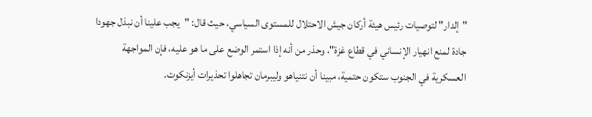"إلدار" لتوصيات رئيس هيئة أركان جيش الاحتلال للمستوى السياسي، حيث قال: "يجب علينا أن نبذل جهودا جادة لمنع انهيار الإنساني في قطاع غزة"، وحذر من أنه إذا استمر الوضع على ما هو عليه، فإن المواجهة العسكرية في الجنوب ستكون حتمية، مبينا أن نتنياهو وليبرمان تجاهلوا تحذيرات أيزنكوت.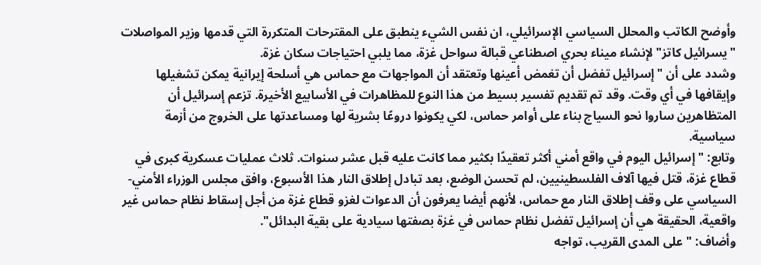وأوضح الكاتب والمحلل السياسي الإسرائيلي، ان نفس الشيء ينطبق على المقترحات المتكررة التي قدمها وزير المواصلات "يسرائيل كاتز" لإنشاء ميناء بحري اصطناعي قبالة سواحل غزة، مما يلبي احتياجات سكان غزة.
وشدد على أن "إسرائيل تفضل أن تغمض أعينها وتعتقد أن المواجهات مع حماس هي أسلحة إيرانية يمكن تشغيلها وإيقافها في أي وقت. وقد تم تقديم تفسير بسيط من هذا النوع للمظاهرات في الأسابيع الأخيرة. تزعم إسرائيل أن المتظاهرين ساروا نحو السياج بناء على أوامر حماس، لكي يكونوا دروعًا بشرية لها ومساعدتها على الخروج من أزمة سياسية.
وتابع: "إسرائيل اليوم في واقع أمني أكثر تعقيدًا بكثير مما كانت عليه قبل عشر سنوات. ثلاث عمليات عسكرية كبرى في قطاع غزة، قتل فيها آلاف الفلسطينيين، لم تحسن الوضع، بعد تبادل إطلاق النار هذا الأسبوع، وافق مجلس الوزراء الأمني-السياسي على وقف إطلاق النار مع حماس، لأنهم أيضا يعرفون أن الدعوات لغزو قطاع غزة من أجل إسقاط نظام حماس غير واقعية، الحقيقة هي أن إسرائيل تفضل نظام حماس في غزة بصفتها سيادية على بقية البدائل".
وأضاف: "على المدى القريب، تواجه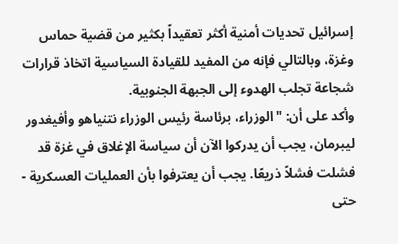إسرائيل تحديات أمنية أكثر تعقيداً بكثير من قضية حماس وغزة، وبالتالي فإنه من المفيد للقيادة السياسية اتخاذ قرارات شجاعة تجلب الهدوء إلى الجبهة الجنوبية.
وأكد على أن: "الوزراء، برئاسة رئيس الوزراء نتنياهو وأفيغدور ليبرمان، يجب أن يدركوا الآن أن سياسة الإغلاق في غزة قد فشلت فشلاً ذريعًا. يجب أن يعترفوا بأن العمليات العسكرية - حتى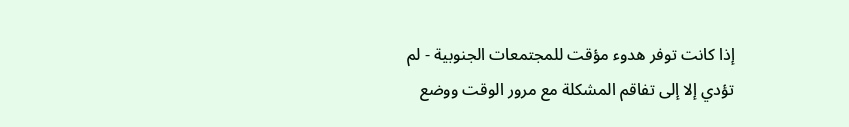إذا كانت توفر هدوء مؤقت للمجتمعات الجنوبية - لم تؤدي إلا إلى تفاقم المشكلة مع مرور الوقت ووضع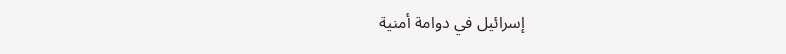إسرائيل في دوامة أمنية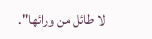لا طائل من ورائها".